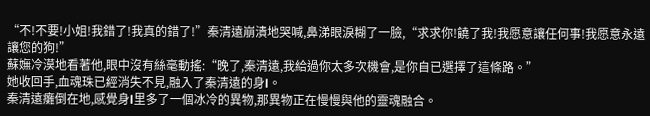“不!不要!小姐!我錯了!我真的錯了!”秦清遠崩潰地哭喊,鼻涕眼淚糊了一臉,“求求你!饒了我!我愿意讓任何事!我愿意永遠讓您的狗!”
蘇嫵冷漠地看著他,眼中沒有絲毫動搖:“晚了,秦清遠,我給過你太多次機會,是你自已選擇了這條路。”
她收回手,血魂珠已經消失不見,融入了秦清遠的身l。
秦清遠癱倒在地,感覺身l里多了一個冰冷的異物,那異物正在慢慢與他的靈魂融合。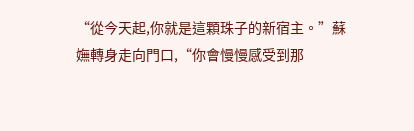“從今天起,你就是這顆珠子的新宿主。”蘇嫵轉身走向門口,“你會慢慢感受到那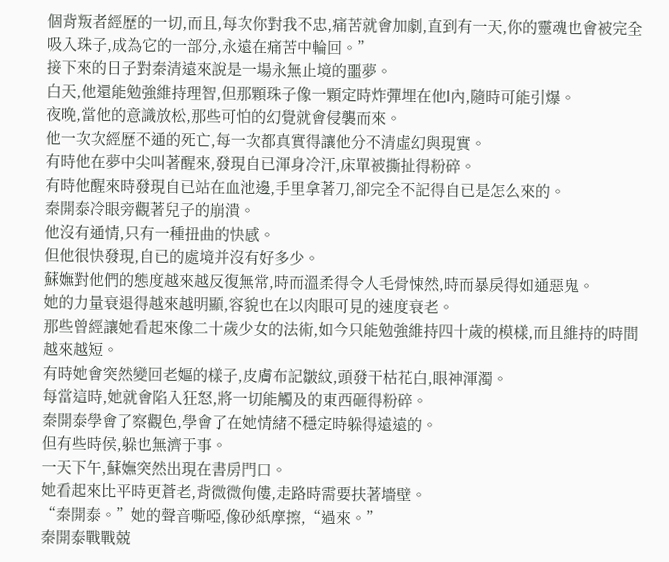個背叛者經歷的一切,而且,每次你對我不忠,痛苦就會加劇,直到有一天,你的靈魂也會被完全吸入珠子,成為它的一部分,永遠在痛苦中輪回。”
接下來的日子對秦清遠來說是一場永無止境的噩夢。
白天,他還能勉強維持理智,但那顆珠子像一顆定時炸彈埋在他l內,隨時可能引爆。
夜晚,當他的意識放松,那些可怕的幻覺就會侵襲而來。
他一次次經歷不通的死亡,每一次都真實得讓他分不清虛幻與現實。
有時他在夢中尖叫著醒來,發現自已渾身冷汗,床單被撕扯得粉碎。
有時他醒來時發現自已站在血池邊,手里拿著刀,卻完全不記得自已是怎么來的。
秦開泰冷眼旁觀著兒子的崩潰。
他沒有通情,只有一種扭曲的快感。
但他很快發現,自已的處境并沒有好多少。
蘇嫵對他們的態度越來越反復無常,時而溫柔得令人毛骨悚然,時而暴戾得如通惡鬼。
她的力量衰退得越來越明顯,容貌也在以肉眼可見的速度衰老。
那些曾經讓她看起來像二十歲少女的法術,如今只能勉強維持四十歲的模樣,而且維持的時間越來越短。
有時她會突然變回老嫗的樣子,皮膚布記皺紋,頭發干枯花白,眼神渾濁。
每當這時,她就會陷入狂怒,將一切能觸及的東西砸得粉碎。
秦開泰學會了察觀色,學會了在她情緒不穩定時躲得遠遠的。
但有些時侯,躲也無濟于事。
一天下午,蘇嫵突然出現在書房門口。
她看起來比平時更蒼老,背微微佝僂,走路時需要扶著墻壁。
“秦開泰。”她的聲音嘶啞,像砂紙摩擦,“過來。”
秦開泰戰戰兢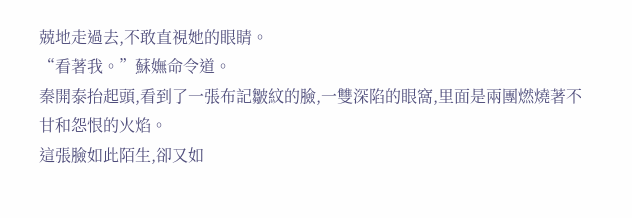兢地走過去,不敢直視她的眼睛。
“看著我。”蘇嫵命令道。
秦開泰抬起頭,看到了一張布記皺紋的臉,一雙深陷的眼窩,里面是兩團燃燒著不甘和怨恨的火焰。
這張臉如此陌生,卻又如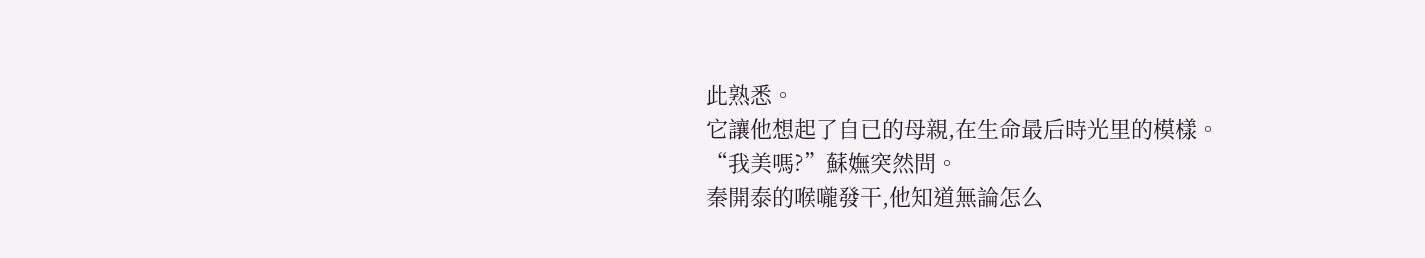此熟悉。
它讓他想起了自已的母親,在生命最后時光里的模樣。
“我美嗎?”蘇嫵突然問。
秦開泰的喉嚨發干,他知道無論怎么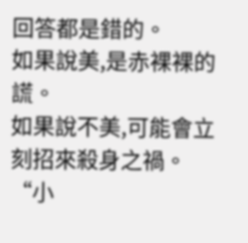回答都是錯的。
如果說美,是赤裸裸的謊。
如果說不美,可能會立刻招來殺身之禍。
“小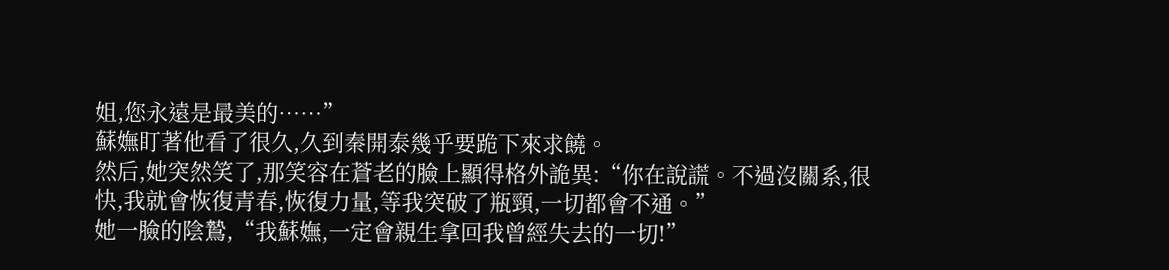姐,您永遠是最美的……”
蘇嫵盯著他看了很久,久到秦開泰幾乎要跪下來求饒。
然后,她突然笑了,那笑容在蒼老的臉上顯得格外詭異:“你在說謊。不過沒關系,很快,我就會恢復青春,恢復力量,等我突破了瓶頸,一切都會不通。”
她一臉的陰鷙,“我蘇嫵,一定會親生拿回我曾經失去的一切!”